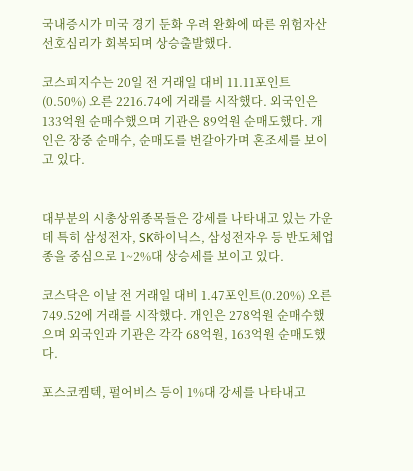국내증시가 미국 경기 둔화 우려 완화에 따른 위험자산 선호심리가 회복되며 상승출발했다.

코스피지수는 20일 전 거래일 대비 11.11포인트(0.50%) 오른 2216.74에 거래를 시작했다. 외국인은 133억원 순매수했으며 기관은 89억원 순매도했다. 개인은 장중 순매수, 순매도를 번갈아가며 혼조세를 보이고 있다.


대부분의 시총상위종목들은 강세를 나타내고 있는 가운데 특히 삼성전자, SK하이닉스, 삼성전자우 등 반도체업종을 중심으로 1~2%대 상승세를 보이고 있다.

코스닥은 이날 전 거래일 대비 1.47포인트(0.20%) 오른 749.52에 거래를 시작했다. 개인은 278억원 순매수했으며 외국인과 기관은 각각 68억원, 163억원 순매도했다.

포스코켐텍, 펄어비스 등이 1%대 강세를 나타내고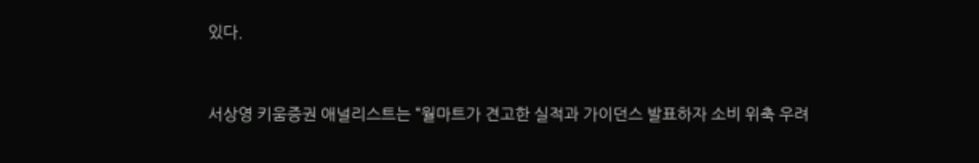있다.


서상영 키움증권 애널리스트는 “월마트가 견고한 실적과 가이던스 발표하자 소비 위축 우려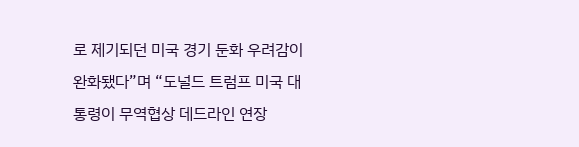로 제기되던 미국 경기 둔화 우려감이 완화됐다”며 “도널드 트럼프 미국 대통령이 무역협상 데드라인 연장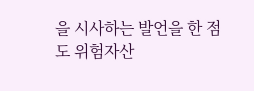을 시사하는 발언을 한 점도 위험자산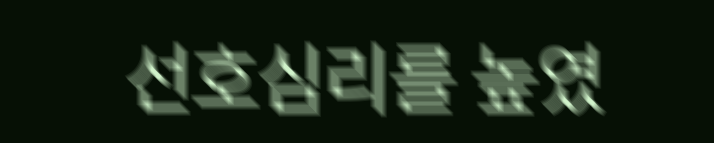선호심리를 높였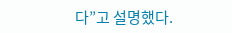다”고 설명했다.